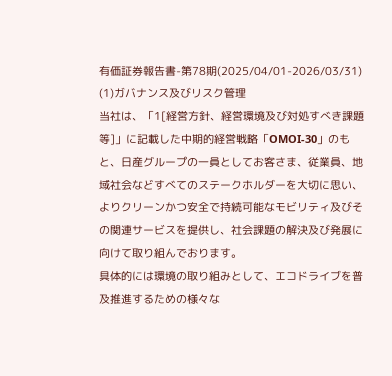有価証券報告書-第78期(2025/04/01-2026/03/31)
(1)ガバナンス及びリスク管理
当社は、「1[経営方針、経営環境及び対処すべき課題等]」に記載した中期的経営戦略「OMOI-30」のもと、日産グループの一員としてお客さま、従業員、地域社会などすべてのステークホルダーを大切に思い、よりクリーンかつ安全で持続可能なモビリティ及びその関連サービスを提供し、社会課題の解決及び発展に向けて取り組んでおります。
具体的には環境の取り組みとして、エコドライブを普及推進するための様々な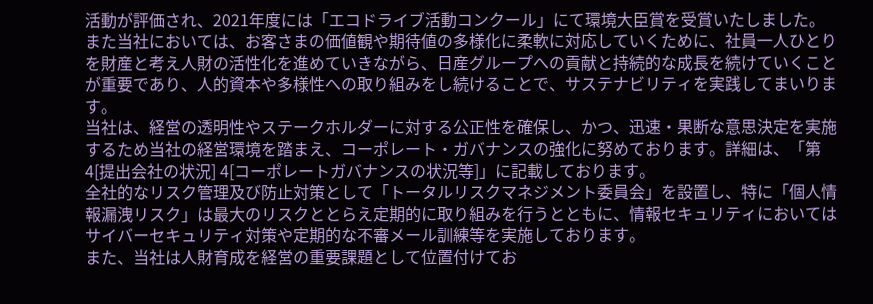活動が評価され、2021年度には「エコドライブ活動コンクール」にて環境大臣賞を受賞いたしました。
また当社においては、お客さまの価値観や期待値の多様化に柔軟に対応していくために、社員一人ひとりを財産と考え人財の活性化を進めていきながら、日産グループへの貢献と持続的な成長を続けていくことが重要であり、人的資本や多様性への取り組みをし続けることで、サステナビリティを実践してまいります。
当社は、経営の透明性やステークホルダーに対する公正性を確保し、かつ、迅速・果断な意思決定を実施するため当社の経営環境を踏まえ、コーポレート・ガバナンスの強化に努めております。詳細は、「第4[提出会社の状況] 4[コーポレートガバナンスの状況等]」に記載しております。
全社的なリスク管理及び防止対策として「トータルリスクマネジメント委員会」を設置し、特に「個人情報漏洩リスク」は最大のリスクととらえ定期的に取り組みを行うとともに、情報セキュリティにおいてはサイバーセキュリティ対策や定期的な不審メール訓練等を実施しております。
また、当社は人財育成を経営の重要課題として位置付けてお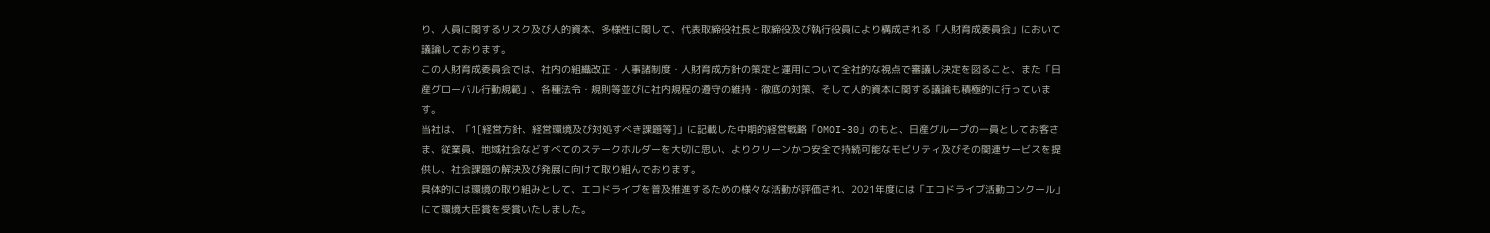り、人員に関するリスク及び人的資本、多様性に関して、代表取締役社長と取締役及び執行役員により構成される「人財育成委員会」において議論しております。
この人財育成委員会では、社内の組織改正・人事諸制度・人財育成方針の策定と運用について全社的な視点で審議し決定を図ること、また「日産グローバル行動規範」、各種法令・規則等並びに社内規程の遵守の維持・徹底の対策、そして人的資本に関する議論も積極的に行っています。
当社は、「1[経営方針、経営環境及び対処すべき課題等]」に記載した中期的経営戦略「OMOI-30」のもと、日産グループの一員としてお客さま、従業員、地域社会などすべてのステークホルダーを大切に思い、よりクリーンかつ安全で持続可能なモビリティ及びその関連サービスを提供し、社会課題の解決及び発展に向けて取り組んでおります。
具体的には環境の取り組みとして、エコドライブを普及推進するための様々な活動が評価され、2021年度には「エコドライブ活動コンクール」にて環境大臣賞を受賞いたしました。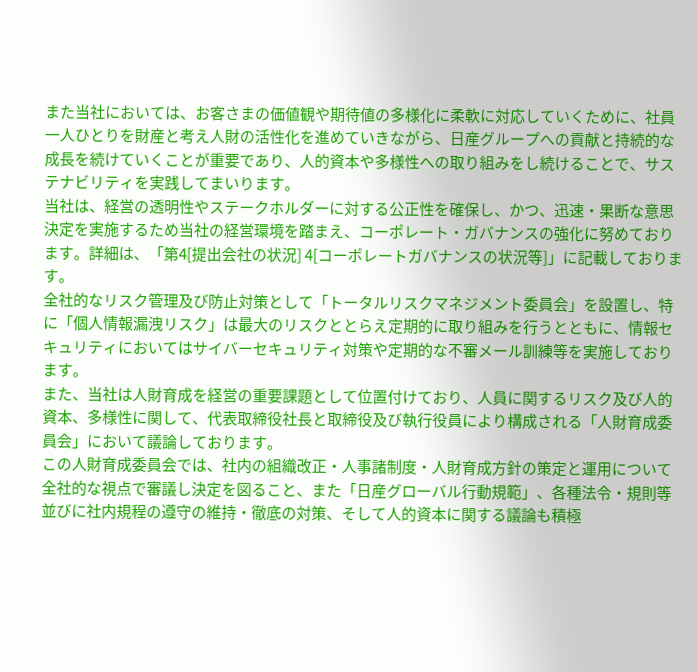また当社においては、お客さまの価値観や期待値の多様化に柔軟に対応していくために、社員一人ひとりを財産と考え人財の活性化を進めていきながら、日産グループへの貢献と持続的な成長を続けていくことが重要であり、人的資本や多様性への取り組みをし続けることで、サステナビリティを実践してまいります。
当社は、経営の透明性やステークホルダーに対する公正性を確保し、かつ、迅速・果断な意思決定を実施するため当社の経営環境を踏まえ、コーポレート・ガバナンスの強化に努めております。詳細は、「第4[提出会社の状況] 4[コーポレートガバナンスの状況等]」に記載しております。
全社的なリスク管理及び防止対策として「トータルリスクマネジメント委員会」を設置し、特に「個人情報漏洩リスク」は最大のリスクととらえ定期的に取り組みを行うとともに、情報セキュリティにおいてはサイバーセキュリティ対策や定期的な不審メール訓練等を実施しております。
また、当社は人財育成を経営の重要課題として位置付けており、人員に関するリスク及び人的資本、多様性に関して、代表取締役社長と取締役及び執行役員により構成される「人財育成委員会」において議論しております。
この人財育成委員会では、社内の組織改正・人事諸制度・人財育成方針の策定と運用について全社的な視点で審議し決定を図ること、また「日産グローバル行動規範」、各種法令・規則等並びに社内規程の遵守の維持・徹底の対策、そして人的資本に関する議論も積極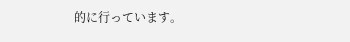的に行っています。